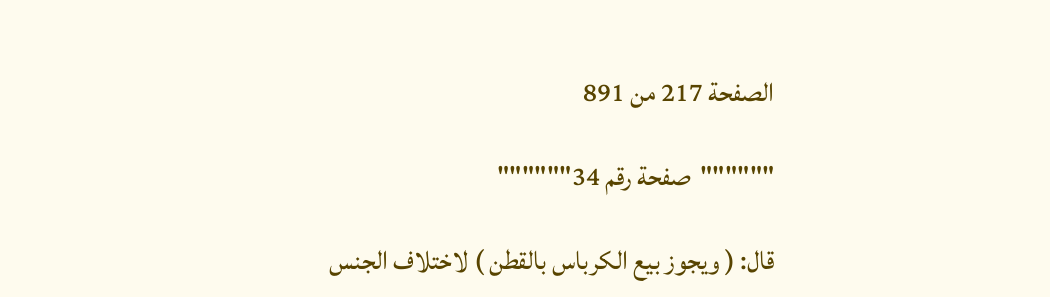الصفحة 217 من 891

""""""صفحة رقم 34""""""

قال: ( ويجوز بيع الكرباس بالقطن ) لاختلاف الجنس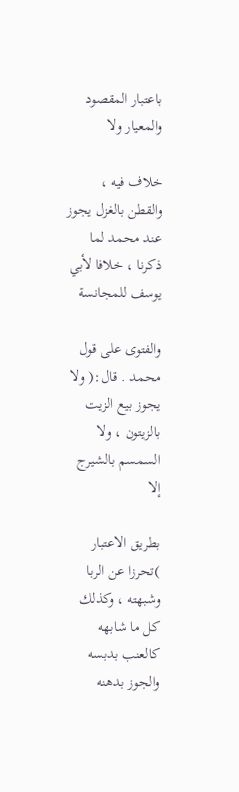باعتبار المقصود والمعيار ولا

خلاف فيه ، والقطن بالغزل يجوز عند محمد لما ذكرنا ، خلافا لأبي يوسف للمجانسة

والفتوى على قول محمد . قال:( ولا يجوز بيع الزيت بالزيتون ، ولا السمسم بالشيرج إلا

بطريق الاعتبار )تحرزا عن الربا وشبهته ، وكذلك كل ما شابهه كالعنب بدبسه والجوز بدهنه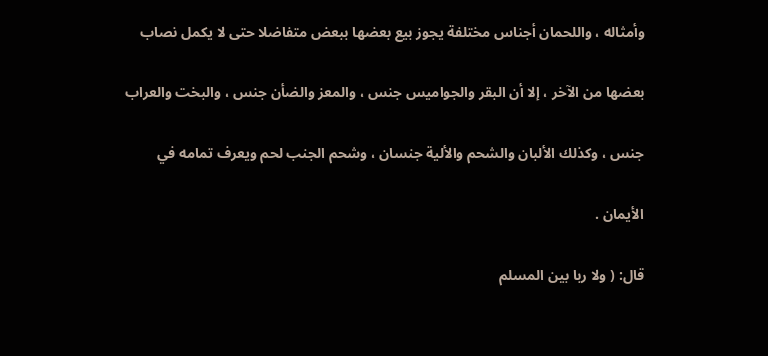وأمثاله ، واللحمان أجناس مختلفة يجوز بيع بعضها ببعض متفاضلا حتى لا يكمل نصاب

بعضها من الآخر ، إلا أن البقر والجواميس جنس ، والمعز والضأن جنس ، والبخت والعراب

جنس ، وكذلك الألبان والشحم والألية جنسان ، وشحم الجنب لحم ويعرف تمامه في

الأيمان .

قال: ( ولا ربا بين المسلم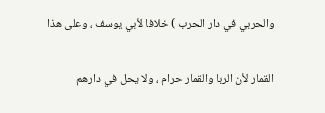والحربي في دار الحرب ) خلافا لأبي يوسف ، وعلى هذا

القمار لأن الربا والقمار حرام ، ولا يحل في دارهم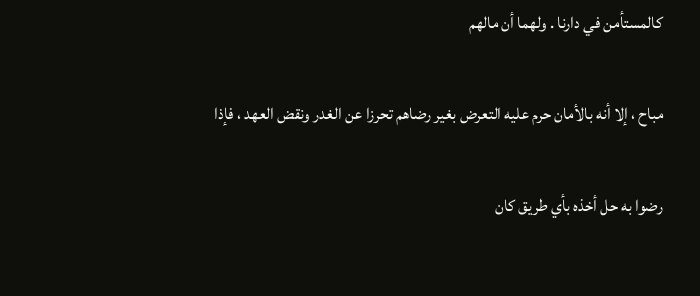كالمستأمن في دارنا . ولهما أن مالهم

مباح ، إلا أنه بالأمان حرم عليه التعرض بغير رضاهم تحرزا عن الغدر ونقض العهد ، فإذا

رضوا به حل أخذه بأي طريق كان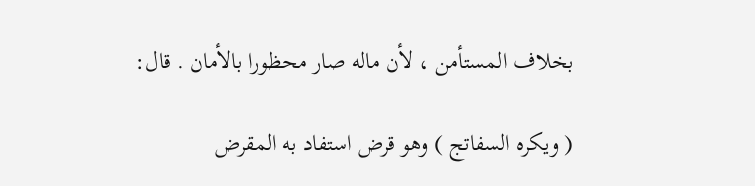بخلاف المستأمن ، لأن ماله صار محظورا بالأمان . قال:

( ويكره السفاتج ) وهو قرض استفاد به المقرض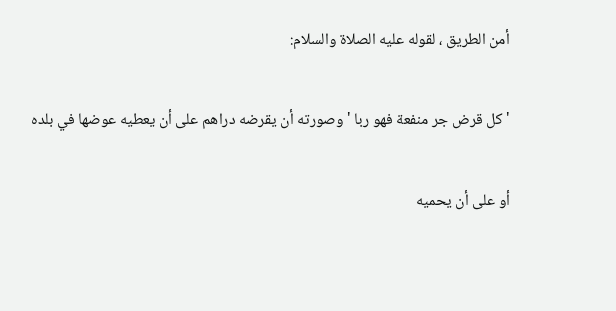أمن الطريق ، لقوله عليه الصلاة والسلام:

' كل قرض جر منفعة فهو ربا ' وصورته أن يقرضه دراهم على أن يعطيه عوضها في بلده

أو على أن يحميه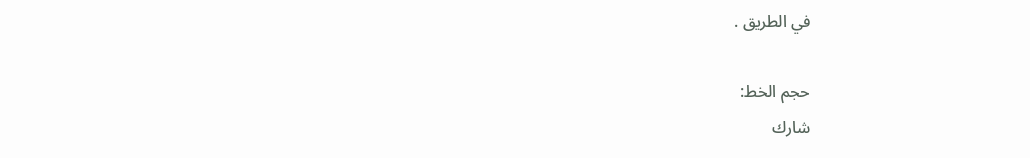في الطريق .

حجم الخط:
شارك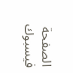الصفحة
فيسبوك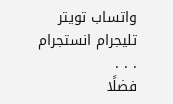واتساب تويتر تليجرام انستجرام
. . .
فضلًا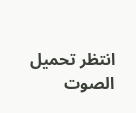انتظر تحميل الصوت